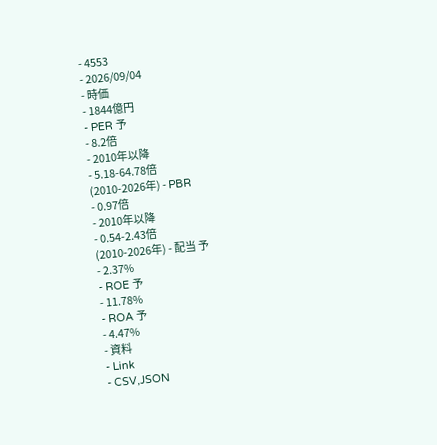- 4553
- 2026/09/04
- 時価
- 1844億円
- PER 予
- 8.2倍
- 2010年以降
- 5.18-64.78倍
(2010-2026年) - PBR
- 0.97倍
- 2010年以降
- 0.54-2.43倍
(2010-2026年) - 配当 予
- 2.37%
- ROE 予
- 11.78%
- ROA 予
- 4.47%
- 資料
- Link
- CSV,JSON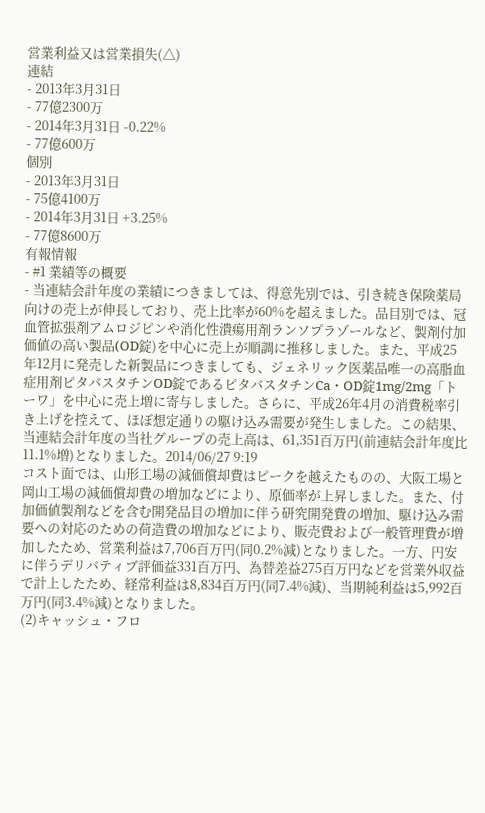営業利益又は営業損失(△)
連結
- 2013年3月31日
- 77億2300万
- 2014年3月31日 -0.22%
- 77億600万
個別
- 2013年3月31日
- 75億4100万
- 2014年3月31日 +3.25%
- 77億8600万
有報情報
- #1 業績等の概要
- 当連結会計年度の業績につきましては、得意先別では、引き続き保険薬局向けの売上が伸長しており、売上比率が60%を超えました。品目別では、冠血管拡張剤アムロジピンや消化性潰瘍用剤ランソプラゾールなど、製剤付加価値の高い製品(OD錠)を中心に売上が順調に推移しました。また、平成25年12月に発売した新製品につきましても、ジェネリック医薬品唯一の高脂血症用剤ピタバスタチンOD錠であるピタバスタチンCa・OD錠1mg/2mg「トーワ」を中心に売上増に寄与しました。さらに、平成26年4月の消費税率引き上げを控えて、ほぼ想定通りの駆け込み需要が発生しました。この結果、当連結会計年度の当社グループの売上高は、61,351百万円(前連結会計年度比11.1%増)となりました。2014/06/27 9:19
コスト面では、山形工場の減価償却費はピークを越えたものの、大阪工場と岡山工場の減価償却費の増加などにより、原価率が上昇しました。また、付加価値製剤などを含む開発品目の増加に伴う研究開発費の増加、駆け込み需要への対応のための荷造費の増加などにより、販売費および一般管理費が増加したため、営業利益は7,706百万円(同0.2%減)となりました。一方、円安に伴うデリバティブ評価益331百万円、為替差益275百万円などを営業外収益で計上したため、経常利益は8,834百万円(同7.4%減)、当期純利益は5,992百万円(同3.4%減)となりました。
(2)キャッシュ・フロ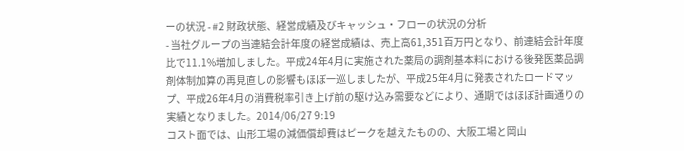ーの状況 - #2 財政状態、経営成績及びキャッシュ・フローの状況の分析
- 当社グループの当連結会計年度の経営成績は、売上高61,351百万円となり、前連結会計年度比で11.1%増加しました。平成24年4月に実施された薬局の調剤基本料における後発医薬品調剤体制加算の再見直しの影響もほぼ一巡しましたが、平成25年4月に発表されたロードマップ、平成26年4月の消費税率引き上げ前の駆け込み需要などにより、通期ではほぼ計画通りの実績となりました。2014/06/27 9:19
コスト面では、山形工場の減価償却費はピークを越えたものの、大阪工場と岡山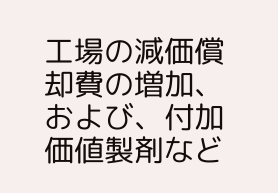工場の減価償却費の増加、および、付加価値製剤など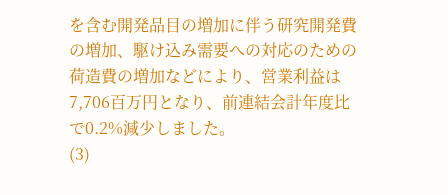を含む開発品目の増加に伴う研究開発費の増加、駆け込み需要への対応のための荷造費の増加などにより、営業利益は7,706百万円となり、前連結会計年度比で0.2%減少しました。
(3)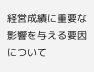経営成績に重要な影響を与える要因について